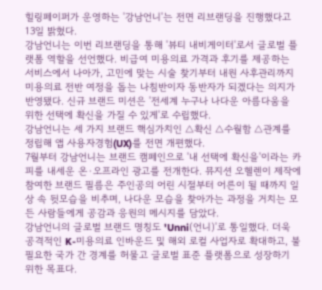힐링페이퍼가 운영하는 '강남언니'는 전면 리브랜딩을 진행했다고 13일 밝혔다.
강남언니는 이번 리브랜딩을 통해 '뷰티 내비게이터'로서 글로벌 플랫폼 역할을 선언했다. 비급여 미용의료 가격과 후기를 제공하는 서비스에서 나아가, 고민에 맞는 시술 찾기부터 내원 사후관리까지 미용의료 전반 여정을 돕는 나침반이자 동반자가 되겠다는 의지가 반영됐다. 신규 브랜드 미션은 '전세계 누구나 나다운 아름다움을 위한 선택에 확신을 가질 수 있게'로 수립했다.
강남언니는 세 가지 브랜드 핵심가치인 △확신 △수월함 △관계를 정립해 앱 사용자경험(UX)를 전면 개편했다.
7월부터 강남언니는 브랜드 캠페인으로 '내 선택에 확신을'이라는 카피를 내세운 온·오프라인 광고를 전개한다. 뮤지션 오헬렌이 제작에 참여한 브랜드 필름은 주인공의 어린 시절부터 어른이 될 때까지 일상 속 뒷모습을 비추며, 나다운 모습을 찾아가는 과정을 거치는 모든 사람들에게 공감과 응원의 메시지를 담았다.
강남언니의 글로벌 브랜드 명칭도 'Unni(언니)'로 통일했다. 더욱 공격적인 K-미용의료 인바운드 및 해외 로컬 사업자로 확대하고, 불필요한 국가 간 경계를 허물고 글로벌 표준 플랫폼으로 성장하기 위한 목표다.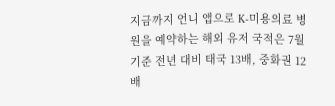지금까지 언니 앱으로 K-미용의료 병원을 예약하는 해외 유저 국적은 7월 기준 전년 대비 태국 13배, 중화권 12배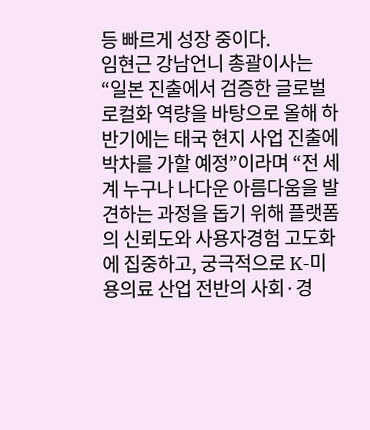등 빠르게 성장 중이다.
임현근 강남언니 총괄이사는 “일본 진출에서 검증한 글로벌 로컬화 역량을 바탕으로 올해 하반기에는 태국 현지 사업 진출에 박차를 가할 예정”이라며 “전 세계 누구나 나다운 아름다움을 발견하는 과정을 돕기 위해 플랫폼의 신뢰도와 사용자경험 고도화에 집중하고, 궁극적으로 K-미용의료 산업 전반의 사회·경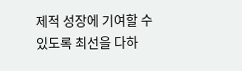제적 성장에 기여할 수 있도록 최선을 다하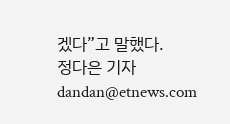겠다”고 말했다.
정다은 기자 dandan@etnews.com